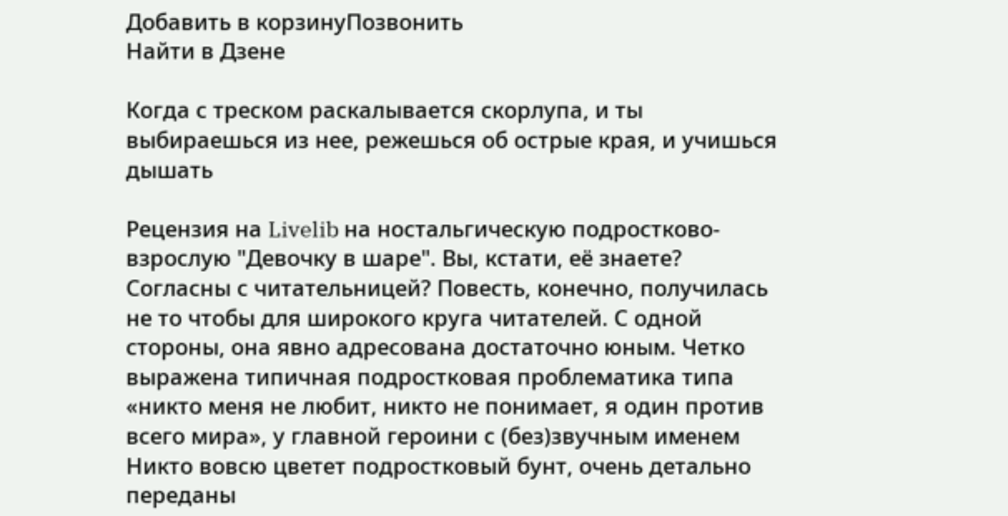Добавить в корзинуПозвонить
Найти в Дзене

Когда с треском раскалывается скорлупа, и ты выбираешься из нее, режешься об острые края, и учишься дышать

Рецензия на Livelib на ностальгическую подростково-взрослую "Девочку в шаре". Вы, кстати, её знаете? Согласны с читательницей? Повесть, конечно, получилась не то чтобы для широкого круга читателей. С одной стороны, она явно адресована достаточно юным. Четко выражена типичная подростковая проблематика типа «никто меня не любит, никто не понимает, я один против всего мира», у главной героини с (без)звучным именем Никто вовсю цветет подростковый бунт, очень детально переданы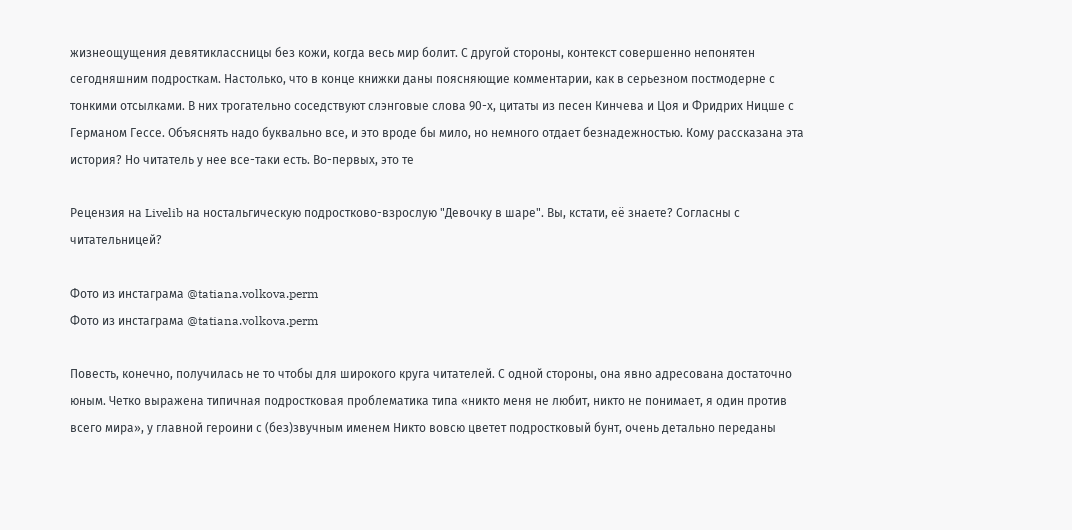жизнеощущения девятиклассницы без кожи, когда весь мир болит. С другой стороны, контекст совершенно непонятен сегодняшним подросткам. Настолько, что в конце книжки даны поясняющие комментарии, как в серьезном постмодерне с тонкими отсылками. В них трогательно соседствуют слэнговые слова 90-х, цитаты из песен Кинчева и Цоя и Фридрих Ницше с Германом Гессе. Объяснять надо буквально все, и это вроде бы мило, но немного отдает безнадежностью. Кому рассказана эта история? Но читатель у нее все-таки есть. Во-первых, это те

Рецензия на Livelib на ностальгическую подростково-взрослую "Девочку в шаре". Вы, кстати, её знаете? Согласны с читательницей?

Фото из инстаграма @tatiana.volkova.perm
Фото из инстаграма @tatiana.volkova.perm

Повесть, конечно, получилась не то чтобы для широкого круга читателей. С одной стороны, она явно адресована достаточно юным. Четко выражена типичная подростковая проблематика типа «никто меня не любит, никто не понимает, я один против всего мира», у главной героини с (без)звучным именем Никто вовсю цветет подростковый бунт, очень детально переданы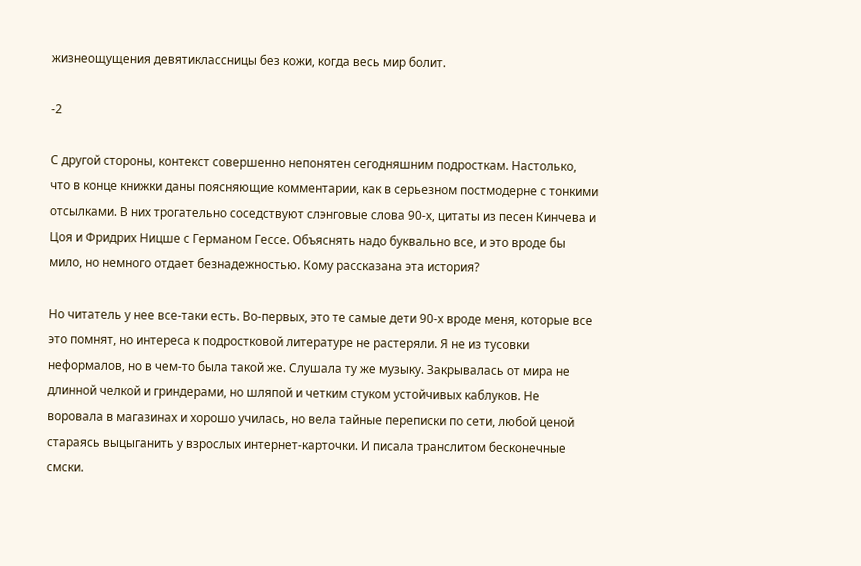жизнеощущения девятиклассницы без кожи, когда весь мир болит.

-2

С другой стороны, контекст совершенно непонятен сегодняшним подросткам. Настолько, что в конце книжки даны поясняющие комментарии, как в серьезном постмодерне с тонкими отсылками. В них трогательно соседствуют слэнговые слова 90-х, цитаты из песен Кинчева и Цоя и Фридрих Ницше с Германом Гессе. Объяснять надо буквально все, и это вроде бы мило, но немного отдает безнадежностью. Кому рассказана эта история?

Но читатель у нее все-таки есть. Во-первых, это те самые дети 90-х вроде меня, которые все это помнят, но интереса к подростковой литературе не растеряли. Я не из тусовки неформалов, но в чем-то была такой же. Слушала ту же музыку. Закрывалась от мира не длинной челкой и гриндерами, но шляпой и четким стуком устойчивых каблуков. Не воровала в магазинах и хорошо училась, но вела тайные переписки по сети, любой ценой стараясь выцыганить у взрослых интернет-карточки. И писала транслитом бесконечные смски.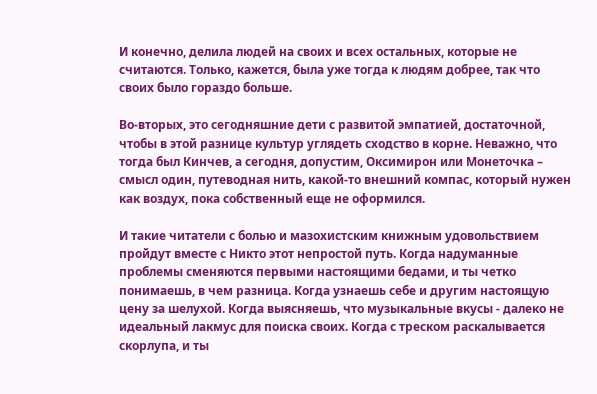И конечно, делила людей на своих и всех остальных, которые не считаются. Только, кажется, была уже тогда к людям добрее, так что своих было гораздо больше.

Во-вторых, это сегодняшние дети с развитой эмпатией, достаточной, чтобы в этой разнице культур углядеть сходство в корне. Неважно, что тогда был Кинчев, а сегодня, допустим, Оксимирон или Монеточка – смысл один, путеводная нить, какой-то внешний компас, который нужен как воздух, пока собственный еще не оформился.

И такие читатели с болью и мазохистским книжным удовольствием пройдут вместе с Никто этот непростой путь. Когда надуманные проблемы сменяются первыми настоящими бедами, и ты четко понимаешь, в чем разница. Когда узнаешь себе и другим настоящую цену за шелухой. Когда выясняешь, что музыкальные вкусы - далеко не идеальный лакмус для поиска своих. Когда с треском раскалывается скорлупа, и ты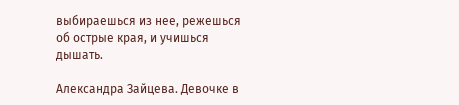выбираешься из нее, режешься об острые края, и учишься дышать.

Александра Зайцева. Девочке в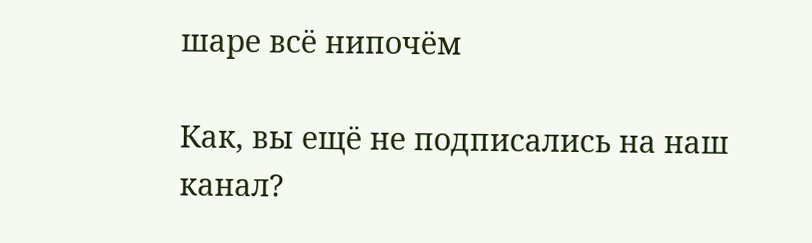шаре всё нипочём

Как, вы ещё не подписались на наш канал?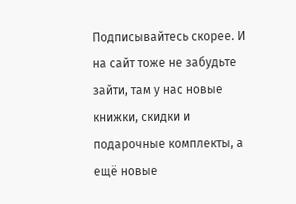Подписывайтесь скорее. И на сайт тоже не забудьте зайти, там у нас новые книжки, скидки и подарочные комплекты, а ещё новые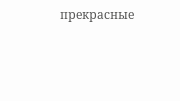прекрасные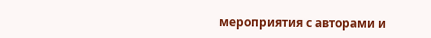мероприятия с авторами и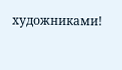художниками!